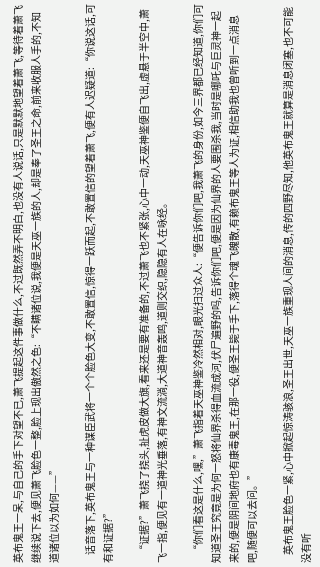英布鬼王一呆,与自己的手下对望不已,萧飞提起这件事做什么,不过既然弄不明白,也没有人说话,只是默默地望着萧飞,等待着萧飞继续说下去,便见萧飞脸色一整,脸上现出傲然之色:“不瞒诸位说,我便是天巫一族的人,却是奉了圣王之命,前来收服人手的,不知道诸位以为如何——”

    话音落下,英布鬼王与一种谋臣武将一个个脸色大变,不敢置信,惊得一跃而起,不敢置信的望着萧飞,便有人迟疑道:“你说这话,可有和证据?”

    “证据?”萧飞挠了挠头,扯虎皮做大旗,看来还是要有准备的,不过萧飞也不紧张,心中一动,天巫神鉴便自飞出,虚悬于半空中,萧飞一指,便见有一道神光垂落,有神文流淌,大道神音轰鸣,道则交织,隐隐有人在咏经。

    “你们看这是什么,嘿,”萧飞指着天巫神鉴冷然相对,眼光扫过众人:“便告诉你们吧,我萧飞的身份,如今三界都已经知道,你们可知道圣王究竟是为何一怒将仙界杀得血流成河,伏尸遍野的吗,告诉你们吧,便是因为仙界的人要围杀我,当时是哪吒与巨灵神一起来的,便是阴间地府也有康毒鬼王,在那一役,便圣王毙于手下,落得个魂飞魄散,有赖布鬼王等人为证,相信助我也曾听到一点消息吧,随便可以去问。”

    英布鬼王脸色一紧,心中掀起惊涛骇浪,圣王出世,天巫一族重现人间的消息,传的四野尽知,他英布鬼王就算是消息闭塞,也不可能没有听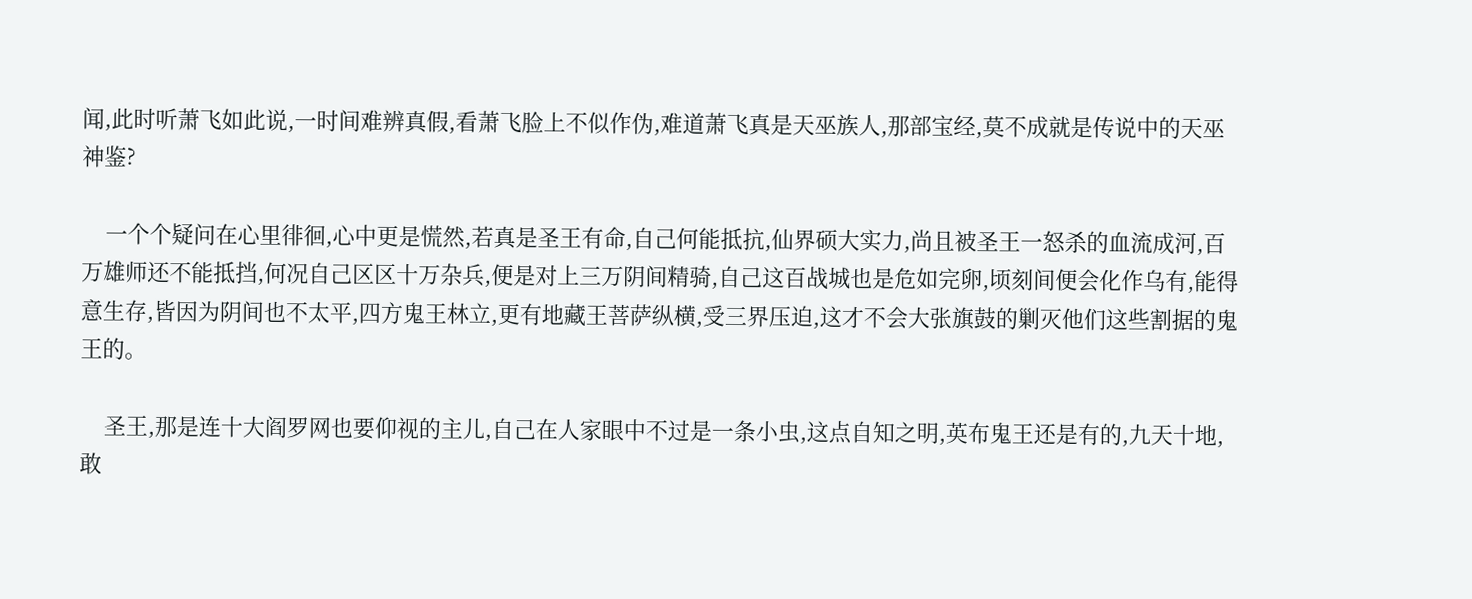闻,此时听萧飞如此说,一时间难辨真假,看萧飞脸上不似作伪,难道萧飞真是天巫族人,那部宝经,莫不成就是传说中的天巫神鉴?

    一个个疑问在心里徘徊,心中更是慌然,若真是圣王有命,自己何能抵抗,仙界硕大实力,尚且被圣王一怒杀的血流成河,百万雄师还不能抵挡,何况自己区区十万杂兵,便是对上三万阴间精骑,自己这百战城也是危如完卵,顷刻间便会化作乌有,能得意生存,皆因为阴间也不太平,四方鬼王林立,更有地藏王菩萨纵横,受三界压迫,这才不会大张旗鼓的剿灭他们这些割据的鬼王的。

    圣王,那是连十大阎罗网也要仰视的主儿,自己在人家眼中不过是一条小虫,这点自知之明,英布鬼王还是有的,九天十地,敢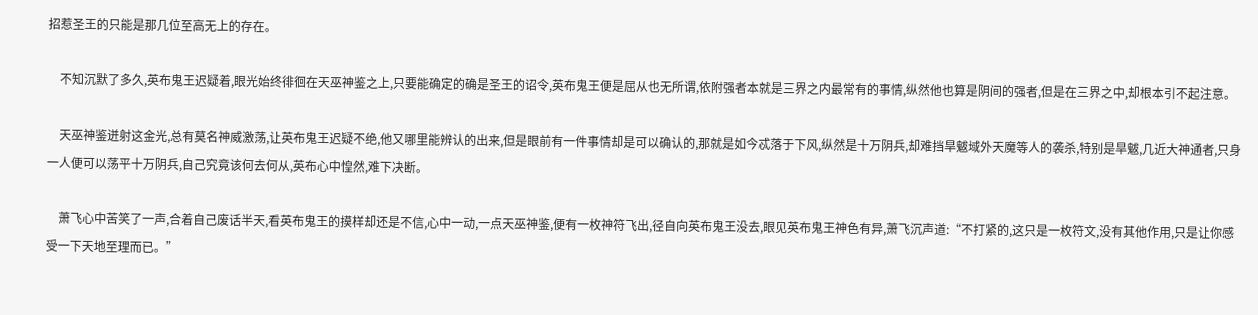招惹圣王的只能是那几位至高无上的存在。

    不知沉默了多久,英布鬼王迟疑着,眼光始终徘徊在天巫神鉴之上,只要能确定的确是圣王的诏令,英布鬼王便是屈从也无所谓,依附强者本就是三界之内最常有的事情,纵然他也算是阴间的强者,但是在三界之中,却根本引不起注意。

    天巫神鉴迸射这金光,总有莫名神威激荡,让英布鬼王迟疑不绝,他又哪里能辨认的出来,但是眼前有一件事情却是可以确认的,那就是如今忒落于下风,纵然是十万阴兵,却难挡旱魃域外天魔等人的袭杀,特别是旱魃,几近大神通者,只身一人便可以荡平十万阴兵,自己究竟该何去何从,英布心中惶然,难下决断。

    萧飞心中苦笑了一声,合着自己废话半天,看英布鬼王的摸样却还是不信,心中一动,一点天巫神鉴,便有一枚神符飞出,径自向英布鬼王没去,眼见英布鬼王神色有异,萧飞沉声道:“不打紧的,这只是一枚符文,没有其他作用,只是让你感受一下天地至理而已。”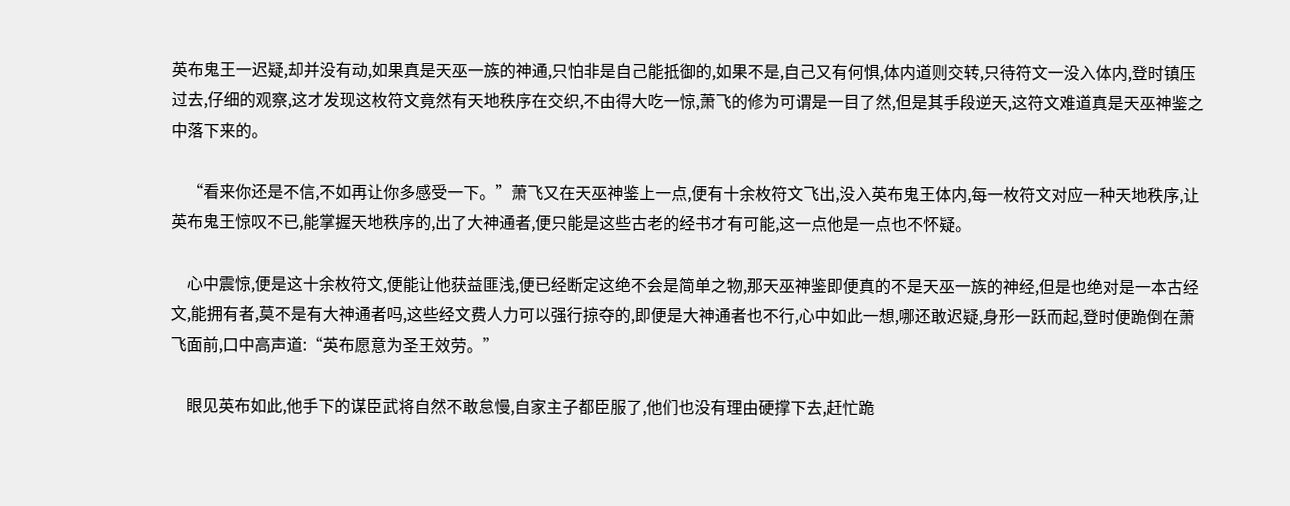英布鬼王一迟疑,却并没有动,如果真是天巫一族的神通,只怕非是自己能抵御的,如果不是,自己又有何惧,体内道则交转,只待符文一没入体内,登时镇压过去,仔细的观察,这才发现这枚符文竟然有天地秩序在交织,不由得大吃一惊,萧飞的修为可谓是一目了然,但是其手段逆天,这符文难道真是天巫神鉴之中落下来的。

    “看来你还是不信,不如再让你多感受一下。”萧飞又在天巫神鉴上一点,便有十余枚符文飞出,没入英布鬼王体内,每一枚符文对应一种天地秩序,让英布鬼王惊叹不已,能掌握天地秩序的,出了大神通者,便只能是这些古老的经书才有可能,这一点他是一点也不怀疑。

    心中震惊,便是这十余枚符文,便能让他获益匪浅,便已经断定这绝不会是简单之物,那天巫神鉴即便真的不是天巫一族的神经,但是也绝对是一本古经文,能拥有者,莫不是有大神通者吗,这些经文费人力可以强行掠夺的,即便是大神通者也不行,心中如此一想,哪还敢迟疑,身形一跃而起,登时便跪倒在萧飞面前,口中高声道:“英布愿意为圣王效劳。”

    眼见英布如此,他手下的谋臣武将自然不敢怠慢,自家主子都臣服了,他们也没有理由硬撑下去,赶忙跪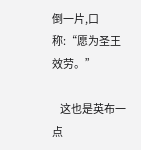倒一片,口称:“愿为圣王效劳。”

    这也是英布一点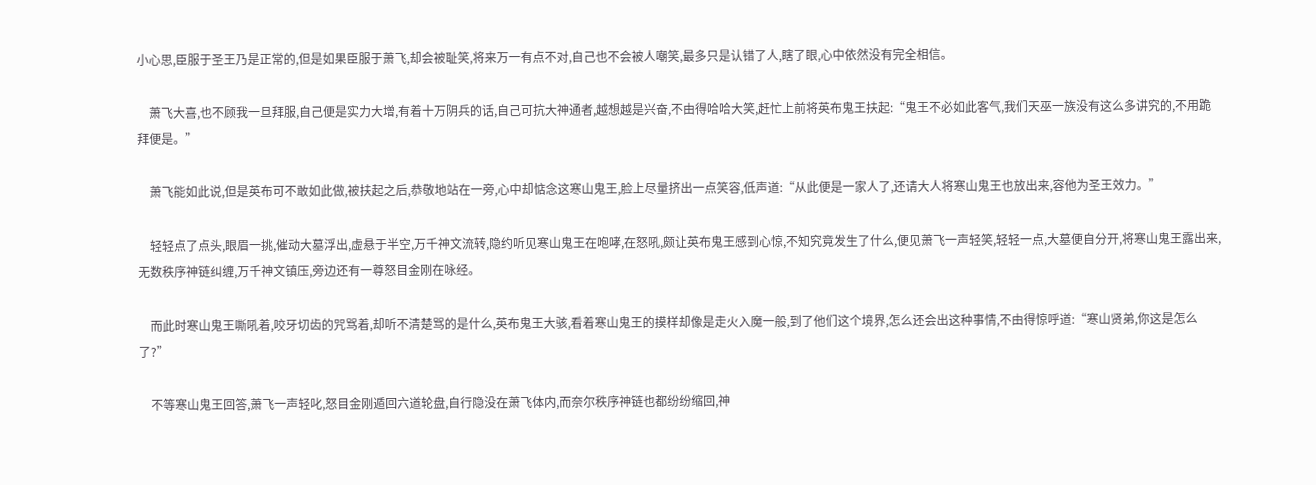小心思,臣服于圣王乃是正常的,但是如果臣服于萧飞,却会被耻笑,将来万一有点不对,自己也不会被人嘲笑,最多只是认错了人,瞎了眼,心中依然没有完全相信。

    萧飞大喜,也不顾我一旦拜服,自己便是实力大增,有着十万阴兵的话,自己可抗大神通者,越想越是兴奋,不由得哈哈大笑,赶忙上前将英布鬼王扶起:“鬼王不必如此客气,我们天巫一族没有这么多讲究的,不用跪拜便是。”

    萧飞能如此说,但是英布可不敢如此做,被扶起之后,恭敬地站在一旁,心中却惦念这寒山鬼王,脸上尽量挤出一点笑容,低声道:“从此便是一家人了,还请大人将寒山鬼王也放出来,容他为圣王效力。”

    轻轻点了点头,眼眉一挑,催动大墓浮出,虚悬于半空,万千神文流转,隐约听见寒山鬼王在咆哮,在怒吼,颇让英布鬼王感到心惊,不知究竟发生了什么,便见萧飞一声轻笑,轻轻一点,大墓便自分开,将寒山鬼王露出来,无数秩序神链纠缠,万千神文镇压,旁边还有一尊怒目金刚在咏经。

    而此时寒山鬼王嘶吼着,咬牙切齿的咒骂着,却听不清楚骂的是什么,英布鬼王大骇,看着寒山鬼王的摸样却像是走火入魔一般,到了他们这个境界,怎么还会出这种事情,不由得惊呼道:“寒山贤弟,你这是怎么了?”

    不等寒山鬼王回答,萧飞一声轻叱,怒目金刚遁回六道轮盘,自行隐没在萧飞体内,而奈尔秩序神链也都纷纷缩回,神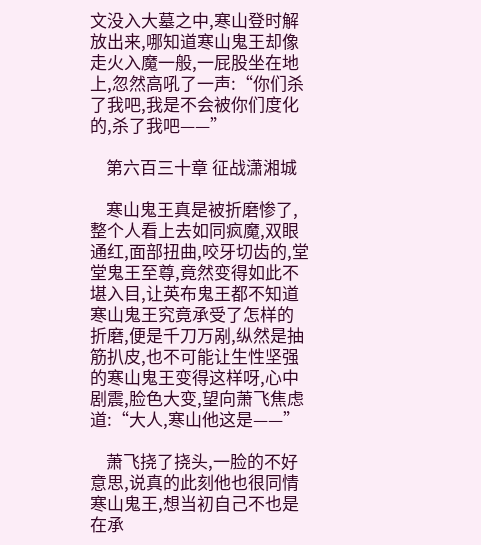文没入大墓之中,寒山登时解放出来,哪知道寒山鬼王却像走火入魔一般,一屁股坐在地上,忽然高吼了一声:“你们杀了我吧,我是不会被你们度化的,杀了我吧——”

    第六百三十章 征战潇湘城

    寒山鬼王真是被折磨惨了,整个人看上去如同疯魔,双眼通红,面部扭曲,咬牙切齿的,堂堂鬼王至尊,竟然变得如此不堪入目,让英布鬼王都不知道寒山鬼王究竟承受了怎样的折磨,便是千刀万剐,纵然是抽筋扒皮,也不可能让生性坚强的寒山鬼王变得这样呀,心中剧震,脸色大变,望向萧飞焦虑道:“大人,寒山他这是——”

    萧飞挠了挠头,一脸的不好意思,说真的此刻他也很同情寒山鬼王,想当初自己不也是在承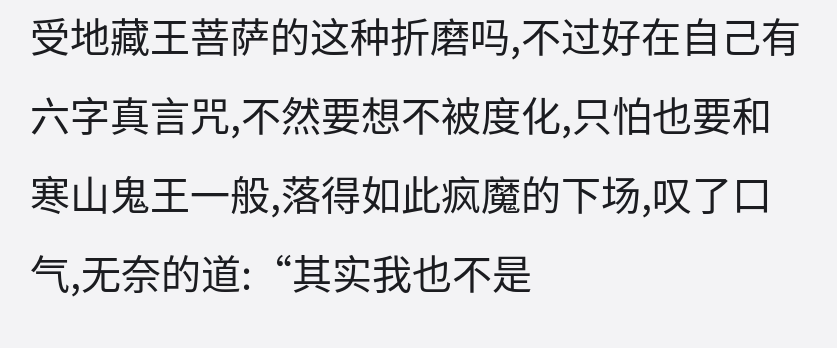受地藏王菩萨的这种折磨吗,不过好在自己有六字真言咒,不然要想不被度化,只怕也要和寒山鬼王一般,落得如此疯魔的下场,叹了口气,无奈的道:“其实我也不是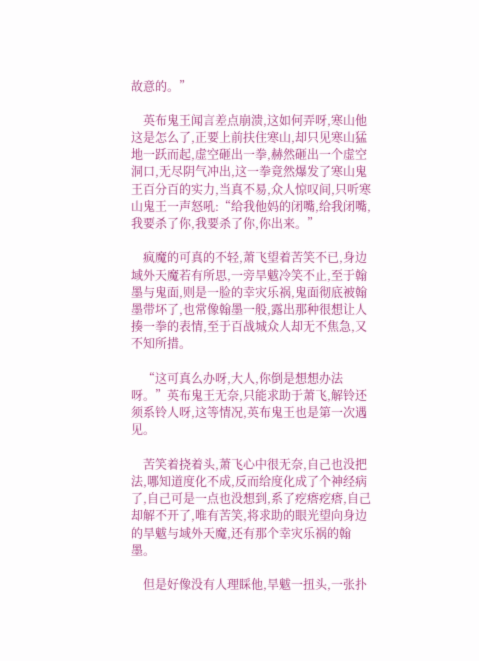故意的。”

    英布鬼王闻言差点崩溃,这如何弄呀,寒山他这是怎么了,正要上前扶住寒山,却只见寒山猛地一跃而起,虚空砸出一拳,赫然砸出一个虚空洞口,无尽阴气冲出,这一拳竟然爆发了寒山鬼王百分百的实力,当真不易,众人惊叹间,只听寒山鬼王一声怒吼:“给我他妈的闭嘴,给我闭嘴,我要杀了你,我要杀了你,你出来。”

    疯魔的可真的不轻,萧飞望着苦笑不已,身边域外天魔若有所思,一旁旱魃冷笑不止,至于翰墨与鬼面,则是一脸的幸灾乐祸,鬼面彻底被翰墨带坏了,也常像翰墨一般,露出那种很想让人揍一拳的表情,至于百战城众人却无不焦急,又不知所措。

    “这可真么办呀,大人,你倒是想想办法呀。”英布鬼王无奈,只能求助于萧飞,解铃还须系铃人呀,这等情况,英布鬼王也是第一次遇见。

    苦笑着挠着头,萧飞心中很无奈,自己也没把法,哪知道度化不成,反而给度化成了个神经病了,自己可是一点也没想到,系了疙瘩疙瘩,自己却解不开了,唯有苦笑,将求助的眼光望向身边的旱魃与域外天魔,还有那个幸灾乐祸的翰墨。

    但是好像没有人理睬他,旱魃一扭头,一张扑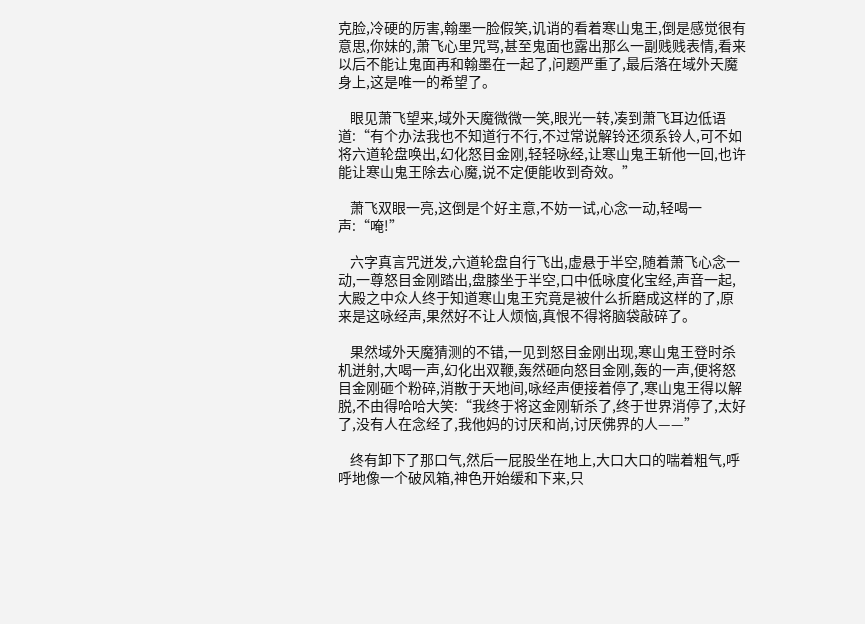克脸,冷硬的厉害,翰墨一脸假笑,讥诮的看着寒山鬼王,倒是感觉很有意思,你妹的,萧飞心里咒骂,甚至鬼面也露出那么一副贱贱表情,看来以后不能让鬼面再和翰墨在一起了,问题严重了,最后落在域外天魔身上,这是唯一的希望了。

    眼见萧飞望来,域外天魔微微一笑,眼光一转,凑到萧飞耳边低语道:“有个办法我也不知道行不行,不过常说解铃还须系铃人,可不如将六道轮盘唤出,幻化怒目金刚,轻轻咏经,让寒山鬼王斩他一回,也许能让寒山鬼王除去心魔,说不定便能收到奇效。”

    萧飞双眼一亮,这倒是个好主意,不妨一试,心念一动,轻喝一声:“唵!”

    六字真言咒迸发,六道轮盘自行飞出,虚悬于半空,随着萧飞心念一动,一尊怒目金刚踏出,盘膝坐于半空,口中低咏度化宝经,声音一起,大殿之中众人终于知道寒山鬼王究竟是被什么折磨成这样的了,原来是这咏经声,果然好不让人烦恼,真恨不得将脑袋敲碎了。

    果然域外天魔猜测的不错,一见到怒目金刚出现,寒山鬼王登时杀机迸射,大喝一声,幻化出双鞭,轰然砸向怒目金刚,轰的一声,便将怒目金刚砸个粉碎,消散于天地间,咏经声便接着停了,寒山鬼王得以解脱,不由得哈哈大笑:“我终于将这金刚斩杀了,终于世界消停了,太好了,没有人在念经了,我他妈的讨厌和尚,讨厌佛界的人——”

    终有卸下了那口气,然后一屁股坐在地上,大口大口的喘着粗气,呼呼地像一个破风箱,神色开始缓和下来,只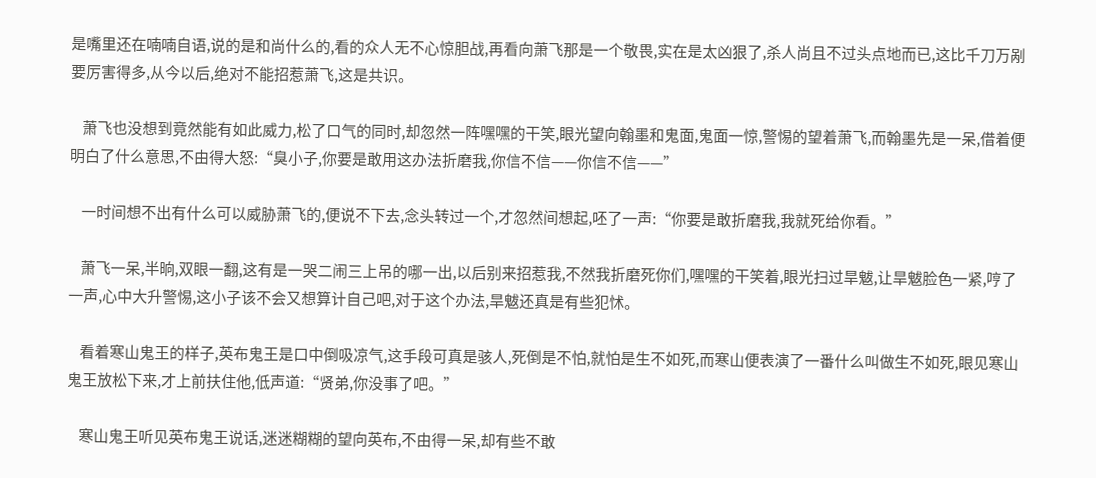是嘴里还在喃喃自语,说的是和尚什么的,看的众人无不心惊胆战,再看向萧飞那是一个敬畏,实在是太凶狠了,杀人尚且不过头点地而已,这比千刀万剐要厉害得多,从今以后,绝对不能招惹萧飞,这是共识。

    萧飞也没想到竟然能有如此威力,松了口气的同时,却忽然一阵嘿嘿的干笑,眼光望向翰墨和鬼面,鬼面一惊,警惕的望着萧飞,而翰墨先是一呆,借着便明白了什么意思,不由得大怒:“臭小子,你要是敢用这办法折磨我,你信不信——你信不信——”

    一时间想不出有什么可以威胁萧飞的,便说不下去,念头转过一个,才忽然间想起,呸了一声:“你要是敢折磨我,我就死给你看。”

    萧飞一呆,半晌,双眼一翻,这有是一哭二闹三上吊的哪一出,以后别来招惹我,不然我折磨死你们,嘿嘿的干笑着,眼光扫过旱魃,让旱魃脸色一紧,哼了一声,心中大升警惕,这小子该不会又想算计自己吧,对于这个办法,旱魃还真是有些犯怵。

    看着寒山鬼王的样子,英布鬼王是口中倒吸凉气,这手段可真是骇人,死倒是不怕,就怕是生不如死,而寒山便表演了一番什么叫做生不如死,眼见寒山鬼王放松下来,才上前扶住他,低声道:“贤弟,你没事了吧。”

    寒山鬼王听见英布鬼王说话,迷迷糊糊的望向英布,不由得一呆,却有些不敢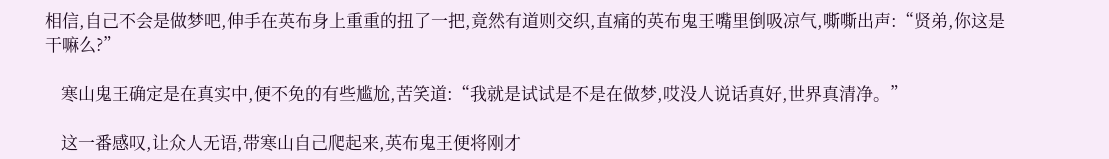相信,自己不会是做梦吧,伸手在英布身上重重的扭了一把,竟然有道则交织,直痛的英布鬼王嘴里倒吸凉气,嘶嘶出声:“贤弟,你这是干嘛么?”

    寒山鬼王确定是在真实中,便不免的有些尴尬,苦笑道:“我就是试试是不是在做梦,哎没人说话真好,世界真清净。”

    这一番感叹,让众人无语,带寒山自己爬起来,英布鬼王便将刚才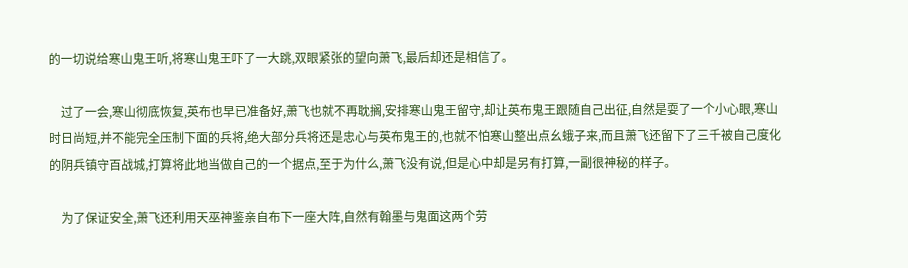的一切说给寒山鬼王听,将寒山鬼王吓了一大跳,双眼紧张的望向萧飞,最后却还是相信了。

    过了一会,寒山彻底恢复,英布也早已准备好,萧飞也就不再耽搁,安排寒山鬼王留守,却让英布鬼王跟随自己出征,自然是耍了一个小心眼,寒山时日尚短,并不能完全压制下面的兵将,绝大部分兵将还是忠心与英布鬼王的,也就不怕寒山整出点幺蛾子来,而且萧飞还留下了三千被自己度化的阴兵镇守百战城,打算将此地当做自己的一个据点,至于为什么,萧飞没有说,但是心中却是另有打算,一副很神秘的样子。

    为了保证安全,萧飞还利用天巫神鉴亲自布下一座大阵,自然有翰墨与鬼面这两个劳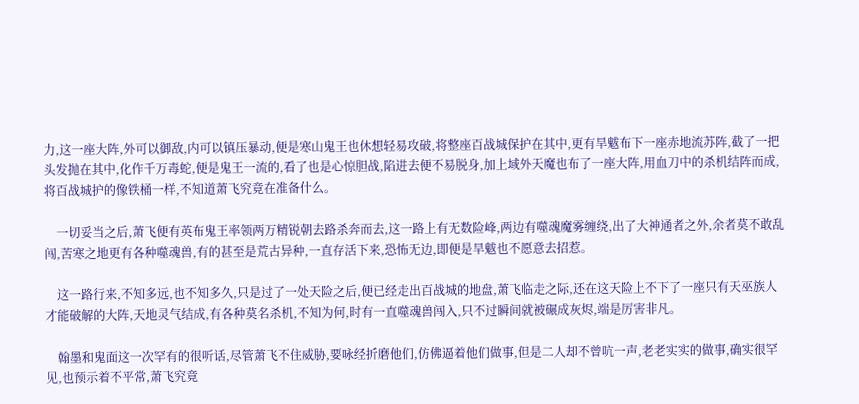力,这一座大阵,外可以御敌,内可以镇压暴动,便是寒山鬼王也休想轻易攻破,将整座百战城保护在其中,更有旱魃布下一座赤地流苏阵,截了一把头发抛在其中,化作千万毒蛇,便是鬼王一流的,看了也是心惊胆战,陷进去便不易脱身,加上域外天魔也布了一座大阵,用血刀中的杀机结阵而成,将百战城护的像铁桶一样,不知道萧飞究竟在准备什么。

    一切妥当之后,萧飞便有英布鬼王率领两万精锐朝去路杀奔而去,这一路上有无数险峰,两边有噬魂魔雾缠绕,出了大神通者之外,余者莫不敢乱闯,苦寒之地更有各种噬魂兽,有的甚至是荒古异种,一直存活下来,恐怖无边,即便是旱魃也不愿意去招惹。

    这一路行来,不知多远,也不知多久,只是过了一处天险之后,便已经走出百战城的地盘,萧飞临走之际,还在这天险上不下了一座只有天巫族人才能破解的大阵,天地灵气结成,有各种莫名杀机,不知为何,时有一直噬魂兽闯入,只不过瞬间就被碾成灰烬,端是厉害非凡。

    翰墨和鬼面这一次罕有的很听话,尽管萧飞不住威胁,要咏经折磨他们,仿佛逼着他们做事,但是二人却不曾吭一声,老老实实的做事,确实很罕见,也预示着不平常,萧飞究竟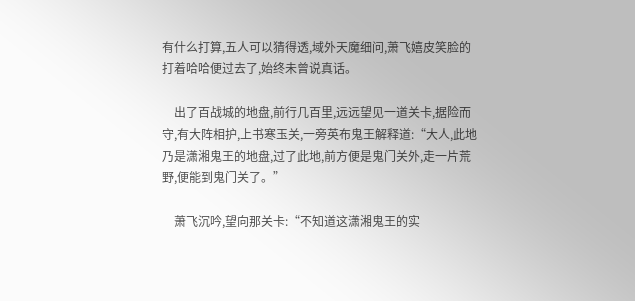有什么打算,五人可以猜得透,域外天魔细问,萧飞嬉皮笑脸的打着哈哈便过去了,始终未曾说真话。

    出了百战城的地盘,前行几百里,远远望见一道关卡,据险而守,有大阵相护,上书寒玉关,一旁英布鬼王解释道:“大人,此地乃是潇湘鬼王的地盘,过了此地,前方便是鬼门关外,走一片荒野,便能到鬼门关了。”

    萧飞沉吟,望向那关卡:“不知道这潇湘鬼王的实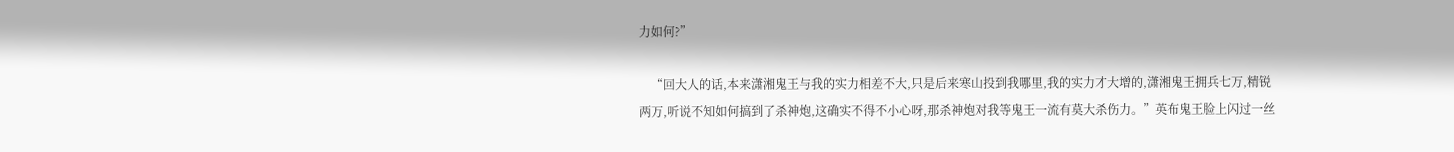力如何?”

    “回大人的话,本来潇湘鬼王与我的实力相差不大,只是后来寒山投到我哪里,我的实力才大增的,潇湘鬼王拥兵七万,精锐两万,听说不知如何搞到了杀神炮,这确实不得不小心呀,那杀神炮对我等鬼王一流有莫大杀伤力。”英布鬼王脸上闪过一丝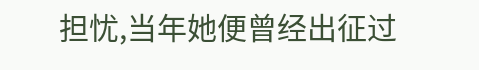担忧,当年她便曾经出征过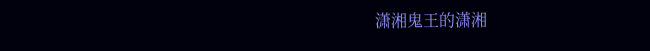潇湘鬼王的潇湘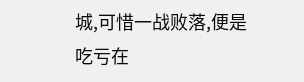城,可惜一战败落,便是吃亏在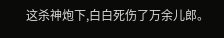这杀神炮下,白白死伤了万余儿郎。